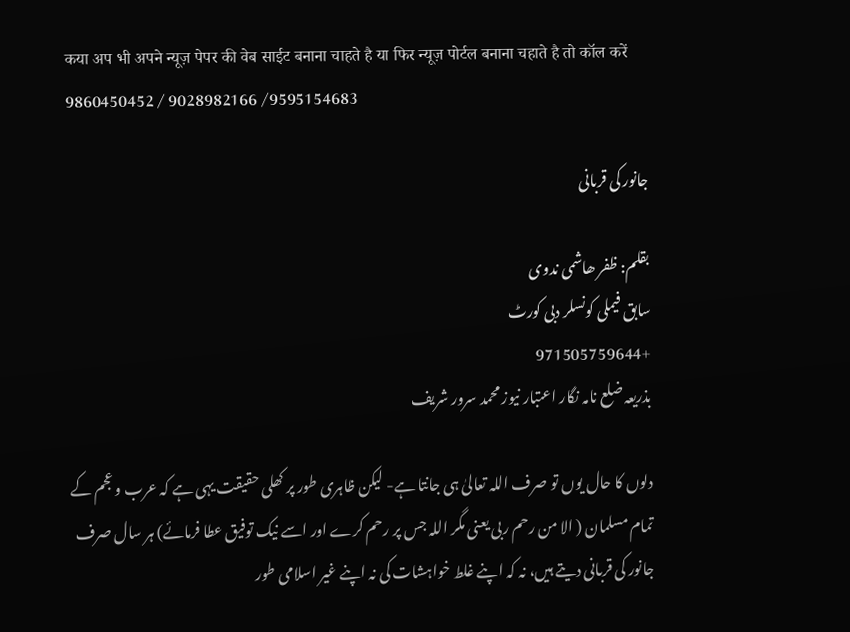कया अप भी अपने न्यूज़ पेपर की वेब साईट बनाना चाहते है या फिर न्यूज़ पोर्टल बनाना चहाते है तो कॉल करें 9860450452 / 9028982166 /9595154683

جانور کی قربانی

بقلم: ظفر ھاشمی ندوی
سابق فیملی کونسلر دبی کورٹ
+971505759644
بذریعہ ضلع نامہ نگار اعتبار نیوز محمد سرور شریف

دلوں کا حال یوں تو صرف اللہ تعالیٰ ہی جانتا ہے- لیکن ظاہری طور پر کھلی حقیقت یہی ہے کہ عرب و عجم کے تمام مسلمان ( الا من رحم ربی یعنی مگر اللہ جس پر رحم کرے اور اسے نیک توفیق عطا فرمائے) ہر سال صرف جانور کی قربانی دیتے ہیں، نہ کہ اپنے غلط خواہشات کی نہ اپنے غیر اسلامی طور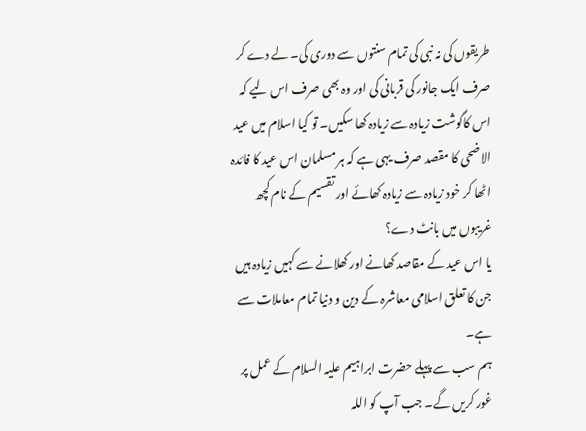طریقوں کی نہ نبی کی تمام سنتوں سے دوری کی۔ لے دے کر صرف ایک جانور کی قربانی کی اور وہ بھی صرف اس لیے کہ اس کاگوشت زیادہ سے زیادہ کھا سکیں۔ تو کیا اسلام میں عید الاضحی کا مقصد صرف یہی ہے کہ ہر مسلمان اس عید کا فائدہ اٹھا کر خود زیادہ سے زیادہ کھائے اور تقسیم کے نام کچھ غریبوں میں بانٹ دے؟
یا اس عید کے مقاصد کھانے اور کھلانے سے کہیں زیادہ ہیں جن کا تعلق اسلامی معاشرہ کے دین و دنیا تمام معاملات سے ہے۔
ہم سب سے پہلے حضرت ابراہیم علیہ السلام کے عمل پر غور کریں گے۔ جب آپ کو اللہ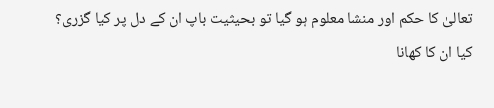تعالیٰ کا حکم اور منشا معلوم ہو گیا تو بحیثیت باپ ان کے دل پر کیا گزری؟ کیا ان کا کھانا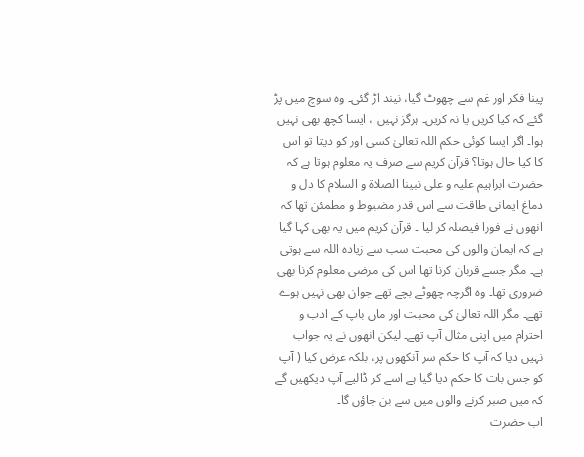پینا فکر اور غم سے چھوٹ گیا، نیند اڑ گئی۔ وہ سوچ میں پڑ گئے کہ کیا کریں یا نہ کریں۔ ہرگز نہیں ، ایسا کچھ بھی نہیں ہوا۔ اگر ایسا کوئی حکم اللہ تعالیٰ کسی اور کو دیتا تو اس کا کیا حال ہوتا؟ قرآن کریم سے صرف یہ معلوم ہوتا ہے کہ حضرت ابراہیم علیہ و علی نبینا الصلاۃ و السلام کا دل و دماغ ایمانی طاقت سے اس قدر مضبوط و مطمئن تھا کہ انھوں نے فورا فیصلہ کر لیا ۔ قرآن کریم میں یہ بھی کہا گیا ہے کہ ایمان والوں کی محبت سب سے زیادہ اللہ سے ہوتی ہے۔ مگر جسے قربان کرنا تھا اس کی مرضی معلوم کرنا بھی ضروری تھا۔ وہ اگرچہ چھوٹے بچے تھے جوان بھی نہیں ہوے تھے۔ مگر اللہ تعالیٰ کی محبت اور ماں باپ کے ادب و احترام میں اپنی مثال آپ تھے۔ لیکن انھوں نے یہ جواب نہیں دیا کہ آپ کا حکم سر آنکھوں پر، بلکہ عرض کیا ( آپ کو جس بات کا حکم دیا گیا ہے اسے کر ڈالیے آپ دیکھیں گے کہ میں صبر کرنے والوں میں سے بن جاؤں گا۔
اب حضرت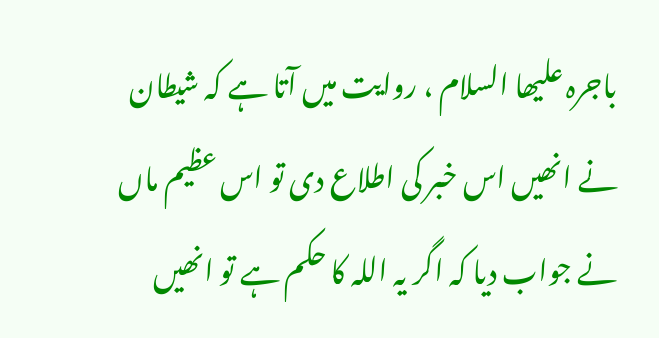باجرہ علیھا السلام ، روایت میں آتا ہے کہ شیطان نے انھیں اس خبر کی اطلاع دی تو اس عظیم ماں نے جواب دیا کہ اگر یہ اللہ کا حکم ہے تو انھیں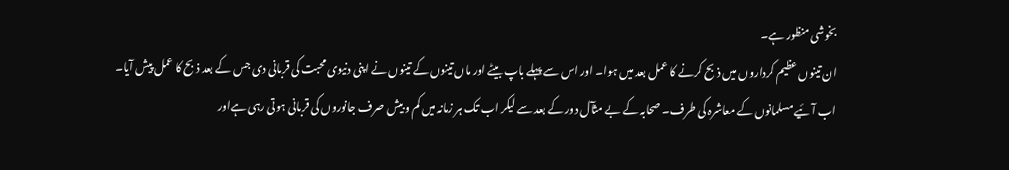بخوشی منظور ہے۔
ان تینوں عظیم کرداروں میں ذبح کرنے کا عمل بعد میں ہوا۔ اور اس سے پہلے باپ بیٹے اور ماں تینوں کے تینوں نے اپنی دنیوی محبت کی قربانی دی جس کے بعد ذبح کا عمل پیش آیا۔
اب آئیے مسلمانوں کے معاشرہ کی طرف۔ صحابہ کے بے مثآل دور کے بعد سے لیکر اب تک ہر زمانہ میں کم و بیش صرف جانوروں کی قربانی ہوتی رہی ہےاور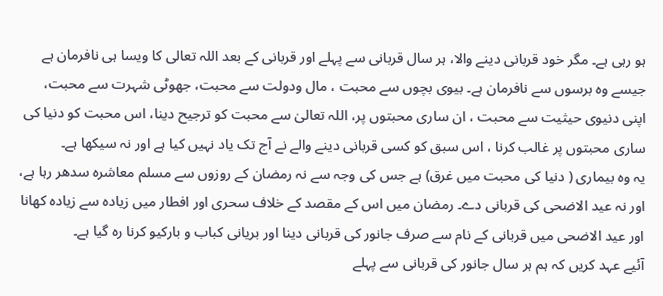ہو رہی ہے۔ مگر خود قربانی دینے والا، ہر سال قربانی سے پہلے اور قربانی کے بعد اللہ تعالی کا ویسا ہی نافرمان ہے جیسے وہ برسوں سے نافرمان ہے۔ بیوی بچوں سے محبت ، مال ودولت سے محبت، جھوٹی شہرت سے محبت، اپنی دنیوی حیثیت سے محبت ، ان ساری محبتوں پر، اللہ تعالیٰ سے محبت کو ترجیح دینا، اس محبت کو دنیا کی ساری محبتوں پر غالب کرنا ، اس سبق کو کسی قربانی دینے والے نے آج تک یاد نہیں کیا ہے اور نہ سیکھا ہے۔
یہ وہ بیماری ( دنیا کی محبت میں غرق) ہے جس کی وجہ سے نہ رمضان کے روزوں سے مسلم معاشرہ سدھر رہا ہے، اور نہ عید الاضحی کی قربانی دے۔ رمضان میں اس کے مقصد کے خلاف سحری اور افطار میں زیادہ سے زیادہ کھانا اور عید الاضحی میں قربانی کے نام سے صرف جانور کی قربانی دینا اور بریانی کباب و بارکیو کرنا رہ گیا ہے۔
آئیے عہد کریں کہ ہم ہر سال جانور کی قربانی سے پہلے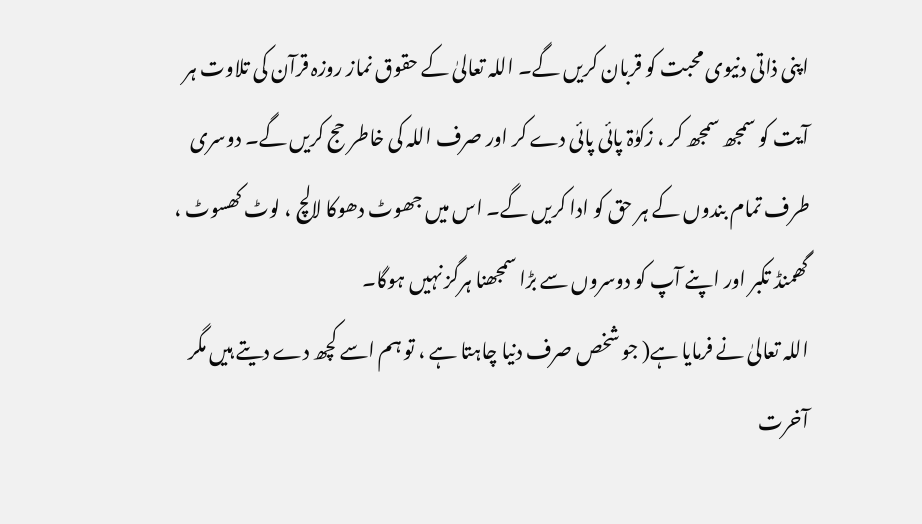اپنی ذاتی دنیوی محبت کو قربان کریں گے۔ اللہ تعالیٰ کے حقوق نماز روزہ قرآن کی تلاوت ہر آیت کو سمجھ سمجھ کر ، زکوٰۃ پائی پائی دے کر اور صرف اللہ کی خاطر حج کریں گے۔ دوسری طرف تمام بندوں کے ہر حق کو ادا کریں گے۔ اس میں جھوٹ دھوکا لالچ ، لوٹ کھسوٹ ، گھمنڈ تکبر اور اپنے آپ کو دوسروں سے بڑا سمجھنا ہرگز نہیں ہوگا۔
اللہ تعالیٰ نے فرمایا ہے( جو شخص صرف دنیا چاہتا ہے ، تو ہم اسے کچھ دے دیتے ہیں مگر آخرت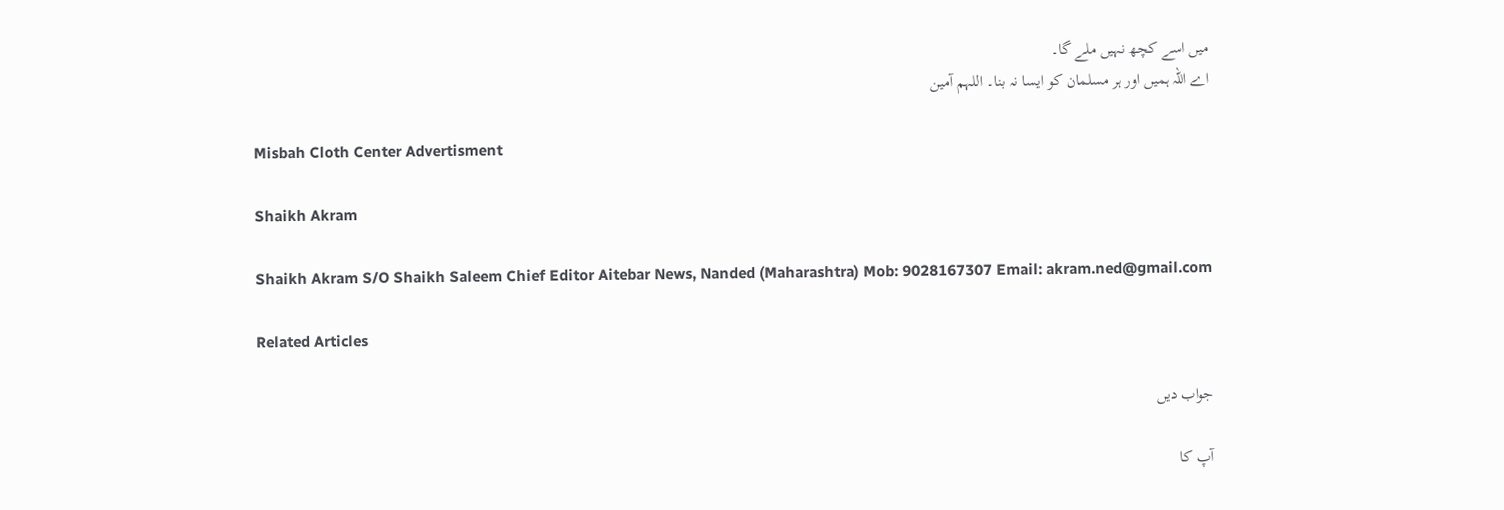میں اسے کچھ نہیں ملے گا۔
اے اللہ ہمیں اور ہر مسلمان کو ایسا نہ بنا۔ اللہم آمین

Misbah Cloth Center Advertisment

Shaikh Akram

Shaikh Akram S/O Shaikh Saleem Chief Editor Aitebar News, Nanded (Maharashtra) Mob: 9028167307 Email: akram.ned@gmail.com

Related Articles

جواب دیں

آپ کا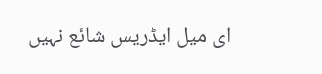ای میل ایڈریس شائع نہیں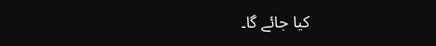کیا جائے گا۔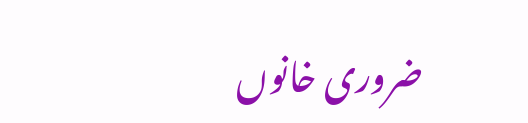ضروری خانوں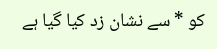کو * سے نشان زد کیا گیا ہے